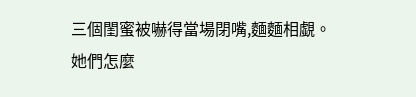三個閨蜜被嚇得當場閉嘴,麵麵相覷。
她們怎麼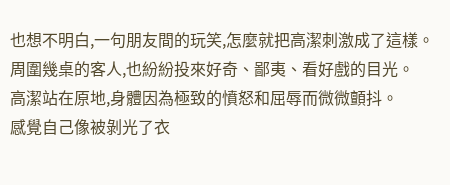也想不明白,一句朋友間的玩笑,怎麼就把高潔刺激成了這樣。
周圍幾桌的客人,也紛紛投來好奇、鄙夷、看好戲的目光。
高潔站在原地,身體因為極致的憤怒和屈辱而微微顫抖。
感覺自己像被剝光了衣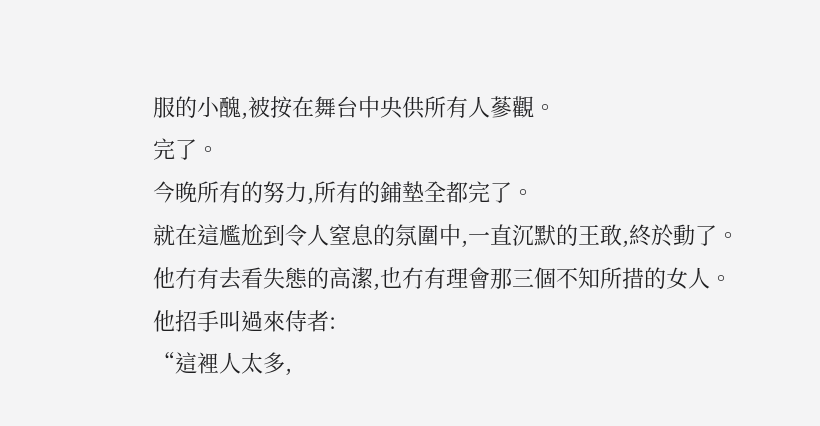服的小醜,被按在舞台中央供所有人蔘觀。
完了。
今晚所有的努力,所有的鋪墊全都完了。
就在這尷尬到令人窒息的氛圍中,一直沉默的王敢,終於動了。
他冇有去看失態的高潔,也冇有理會那三個不知所措的女人。
他招手叫過來侍者:
“這裡人太多,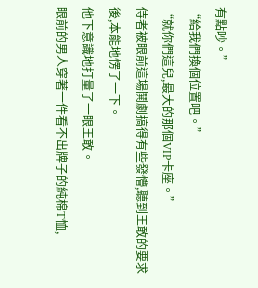有點吵。”
“給我們換個位置吧。”
“就你們這兒,最大的那個VIP卡座。”
侍者被眼前這場鬨劇搞得有些發懵,聽到王敢的要求後,本能地愣了一下。
他下意識地打量了一眼王敢。
眼前的男人穿著一件看不出牌子的純棉T恤,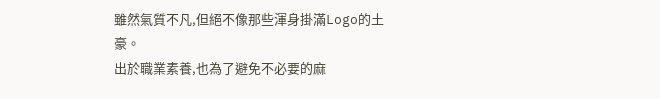雖然氣質不凡,但絕不像那些渾身掛滿Logo的土豪。
出於職業素養,也為了避免不必要的麻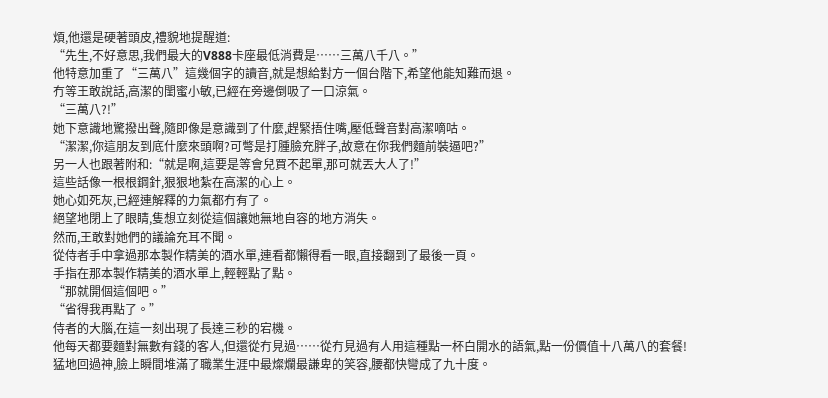煩,他還是硬著頭皮,禮貌地提醒道:
“先生,不好意思,我們最大的V888卡座最低消費是……三萬八千八。”
他特意加重了“三萬八”這幾個字的讀音,就是想給對方一個台階下,希望他能知難而退。
冇等王敢說話,高潔的閨蜜小敏,已經在旁邊倒吸了一口涼氣。
“三萬八?!”
她下意識地驚撥出聲,隨即像是意識到了什麼,趕緊捂住嘴,壓低聲音對高潔嘀咕。
“潔潔,你這朋友到底什麼來頭啊?可彆是打腫臉充胖子,故意在你我們麵前裝逼吧?”
另一人也跟著附和:“就是啊,這要是等會兒買不起單,那可就丟大人了!”
這些話像一根根鋼針,狠狠地紮在高潔的心上。
她心如死灰,已經連解釋的力氣都冇有了。
絕望地閉上了眼睛,隻想立刻從這個讓她無地自容的地方消失。
然而,王敢對她們的議論充耳不聞。
從侍者手中拿過那本製作精美的酒水單,連看都懶得看一眼,直接翻到了最後一頁。
手指在那本製作精美的酒水單上,輕輕點了點。
“那就開個這個吧。”
“省得我再點了。”
侍者的大腦,在這一刻出現了長達三秒的宕機。
他每天都要麵對無數有錢的客人,但還從冇見過……從冇見過有人用這種點一杯白開水的語氣,點一份價值十八萬八的套餐!
猛地回過神,臉上瞬間堆滿了職業生涯中最燦爛最謙卑的笑容,腰都快彎成了九十度。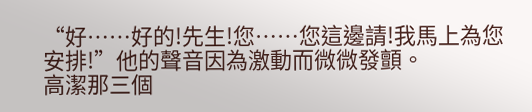“好……好的!先生!您……您這邊請!我馬上為您安排!”他的聲音因為激動而微微發顫。
高潔那三個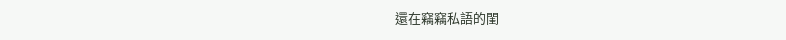還在竊竊私語的閨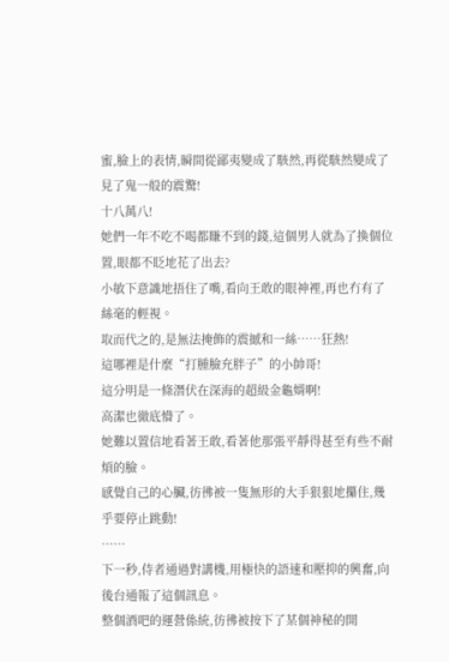蜜,臉上的表情,瞬間從鄙夷變成了駭然,再從駭然變成了見了鬼一般的震驚!
十八萬八!
她們一年不吃不喝都賺不到的錢,這個男人就為了換個位置,眼都不眨地花了出去?
小敏下意識地捂住了嘴,看向王敢的眼神裡,再也冇有了絲毫的輕視。
取而代之的,是無法掩飾的震撼和一絲……狂熱!
這哪裡是什麼“打腫臉充胖子”的小帥哥!
這分明是一條潛伏在深海的超級金龜婿啊!
高潔也徹底懵了。
她難以置信地看著王敢,看著他那張平靜得甚至有些不耐煩的臉。
感覺自己的心臟,彷彿被一隻無形的大手狠狠地攥住,幾乎要停止跳動!
……
下一秒,侍者通過對講機,用極快的語速和壓抑的興奮,向後台通報了這個訊息。
整個酒吧的運營係統,彷彿被按下了某個神秘的開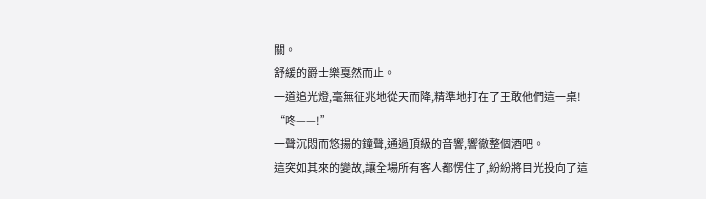關。
舒緩的爵士樂戛然而止。
一道追光燈,毫無征兆地從天而降,精準地打在了王敢他們這一桌!
“咚——!”
一聲沉悶而悠揚的鐘聲,通過頂級的音響,響徹整個酒吧。
這突如其來的變故,讓全場所有客人都愣住了,紛紛將目光投向了這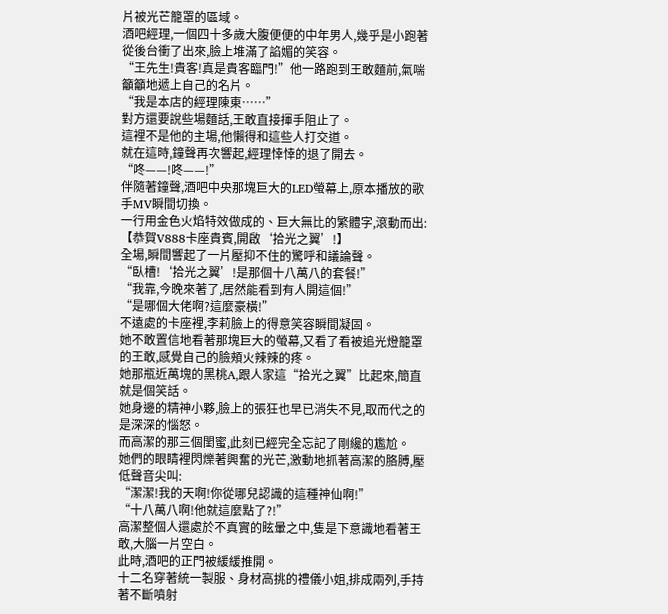片被光芒籠罩的區域。
酒吧經理,一個四十多歲大腹便便的中年男人,幾乎是小跑著從後台衝了出來,臉上堆滿了諂媚的笑容。
“王先生!貴客!真是貴客臨門!”他一路跑到王敢麵前,氣喘籲籲地遞上自己的名片。
“我是本店的經理陳東……”
對方還要說些場麵話,王敢直接揮手阻止了。
這裡不是他的主場,他懶得和這些人打交道。
就在這時,鐘聲再次響起,經理悻悻的退了開去。
“咚——!咚——!”
伴隨著鐘聲,酒吧中央那塊巨大的LED螢幕上,原本播放的歌手MV瞬間切換。
一行用金色火焰特效做成的、巨大無比的繁體字,滾動而出:
【恭賀V888卡座貴賓,開啟‘拾光之翼’!】
全場,瞬間響起了一片壓抑不住的驚呼和議論聲。
“臥槽!‘拾光之翼’!是那個十八萬八的套餐!”
“我靠,今晚來著了,居然能看到有人開這個!”
“是哪個大佬啊?這麼豪橫!”
不遠處的卡座裡,李莉臉上的得意笑容瞬間凝固。
她不敢置信地看著那塊巨大的螢幕,又看了看被追光燈籠罩的王敢,感覺自己的臉頰火辣辣的疼。
她那瓶近萬塊的黑桃A,跟人家這“拾光之翼”比起來,簡直就是個笑話。
她身邊的精神小夥,臉上的張狂也早已消失不見,取而代之的是深深的惱怒。
而高潔的那三個閨蜜,此刻已經完全忘記了剛纔的尷尬。
她們的眼睛裡閃爍著興奮的光芒,激動地抓著高潔的胳膊,壓低聲音尖叫:
“潔潔!我的天啊!你從哪兒認識的這種神仙啊!”
“十八萬八啊!他就這麼點了?!”
高潔整個人還處於不真實的眩暈之中,隻是下意識地看著王敢,大腦一片空白。
此時,酒吧的正門被緩緩推開。
十二名穿著統一製服、身材高挑的禮儀小姐,排成兩列,手持著不斷噴射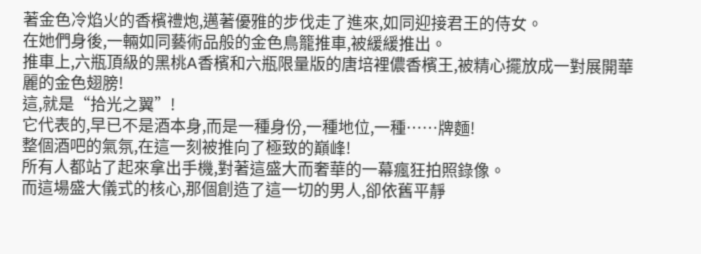著金色冷焰火的香檳禮炮,邁著優雅的步伐走了進來,如同迎接君王的侍女。
在她們身後,一輛如同藝術品般的金色鳥籠推車,被緩緩推出。
推車上,六瓶頂級的黑桃A香檳和六瓶限量版的唐培裡儂香檳王,被精心擺放成一對展開華麗的金色翅膀!
這,就是“拾光之翼”!
它代表的,早已不是酒本身,而是一種身份,一種地位,一種……牌麵!
整個酒吧的氣氛,在這一刻被推向了極致的巔峰!
所有人都站了起來拿出手機,對著這盛大而奢華的一幕瘋狂拍照錄像。
而這場盛大儀式的核心,那個創造了這一切的男人,卻依舊平靜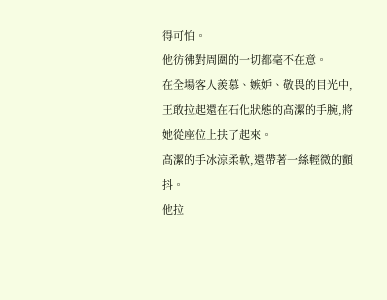得可怕。
他彷彿對周圍的一切都毫不在意。
在全場客人羨慕、嫉妒、敬畏的目光中,王敢拉起還在石化狀態的高潔的手腕,將她從座位上扶了起來。
高潔的手冰涼柔軟,還帶著一絲輕微的顫抖。
他拉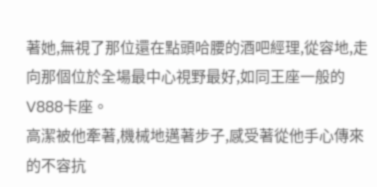著她,無視了那位還在點頭哈腰的酒吧經理,從容地,走向那個位於全場最中心視野最好,如同王座一般的V888卡座。
高潔被他牽著,機械地邁著步子,感受著從他手心傳來的不容抗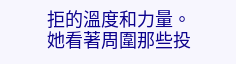拒的溫度和力量。
她看著周圍那些投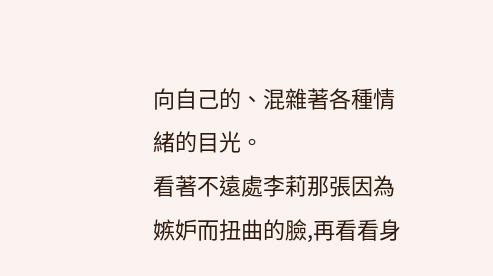向自己的、混雜著各種情緒的目光。
看著不遠處李莉那張因為嫉妒而扭曲的臉,再看看身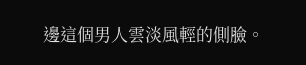邊這個男人雲淡風輕的側臉。